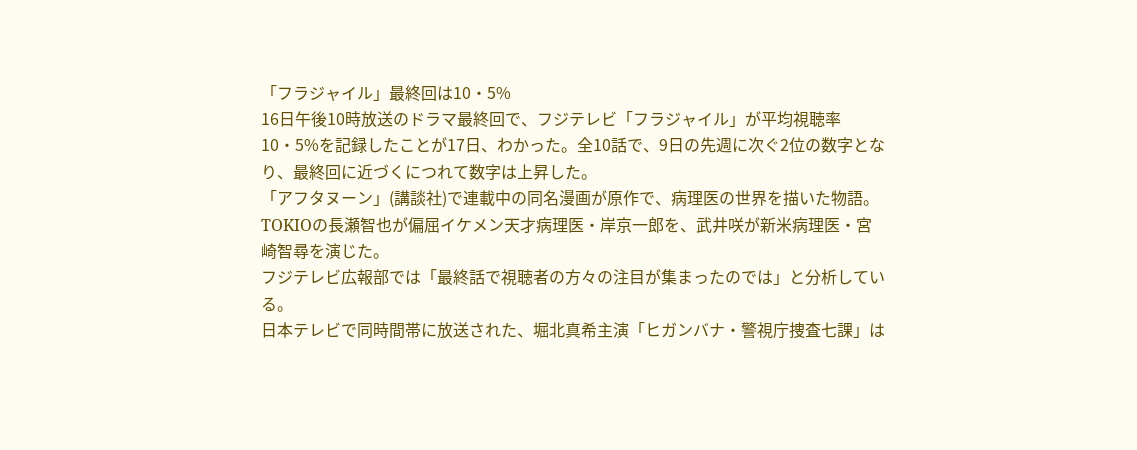「フラジャイル」最終回は10・5%
16日午後10時放送のドラマ最終回で、フジテレビ「フラジャイル」が平均視聴率10・5%を記録したことが17日、わかった。全10話で、9日の先週に次ぐ2位の数字となり、最終回に近づくにつれて数字は上昇した。
「アフタヌーン」(講談社)で連載中の同名漫画が原作で、病理医の世界を描いた物語。TOKIOの長瀬智也が偏屈イケメン天才病理医・岸京一郎を、武井咲が新米病理医・宮崎智尋を演じた。
フジテレビ広報部では「最終話で視聴者の方々の注目が集まったのでは」と分析している。
日本テレビで同時間帯に放送された、堀北真希主演「ヒガンバナ・警視庁捜査七課」は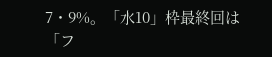7・9%。「水10」枠最終回は「フ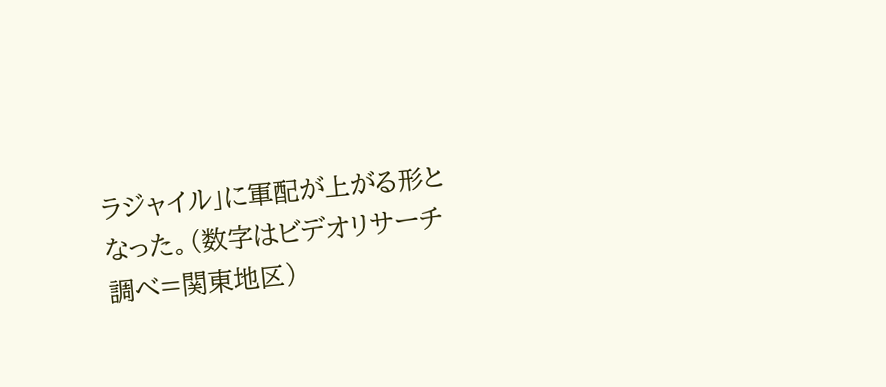ラジャイル」に軍配が上がる形となった。(数字はビデオリサーチ調べ=関東地区)